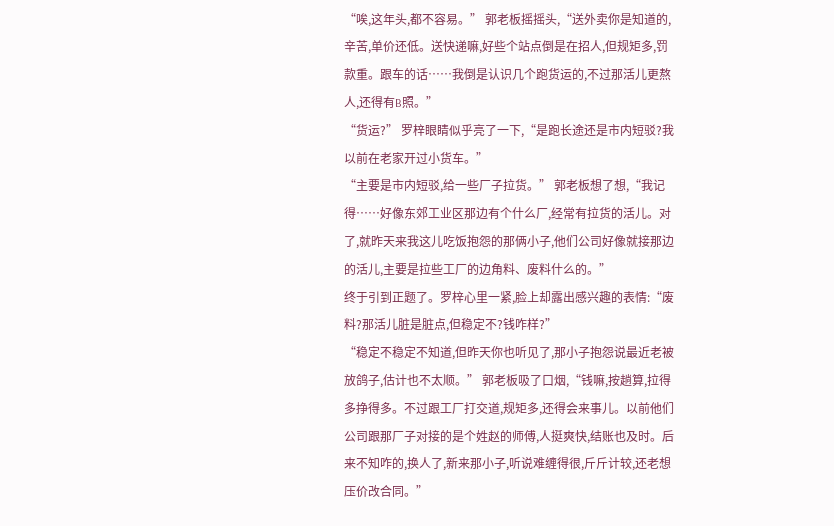“唉,这年头,都不容易。” 郭老板摇摇头,“送外卖你是知道的,辛苦,单价还低。送快递嘛,好些个站点倒是在招人,但规矩多,罚款重。跟车的话……我倒是认识几个跑货运的,不过那活儿更熬人,还得有B照。”
“货运?” 罗梓眼睛似乎亮了一下,“是跑长途还是市内短驳?我以前在老家开过小货车。”
“主要是市内短驳,给一些厂子拉货。” 郭老板想了想,“我记得……好像东郊工业区那边有个什么厂,经常有拉货的活儿。对了,就昨天来我这儿吃饭抱怨的那俩小子,他们公司好像就接那边的活儿,主要是拉些工厂的边角料、废料什么的。”
终于引到正题了。罗梓心里一紧,脸上却露出感兴趣的表情:“废料?那活儿脏是脏点,但稳定不?钱咋样?”
“稳定不稳定不知道,但昨天你也听见了,那小子抱怨说最近老被放鸽子,估计也不太顺。” 郭老板吸了口烟,“钱嘛,按趟算,拉得多挣得多。不过跟工厂打交道,规矩多,还得会来事儿。以前他们公司跟那厂子对接的是个姓赵的师傅,人挺爽快,结账也及时。后来不知咋的,换人了,新来那小子,听说难缠得很,斤斤计较,还老想压价改合同。”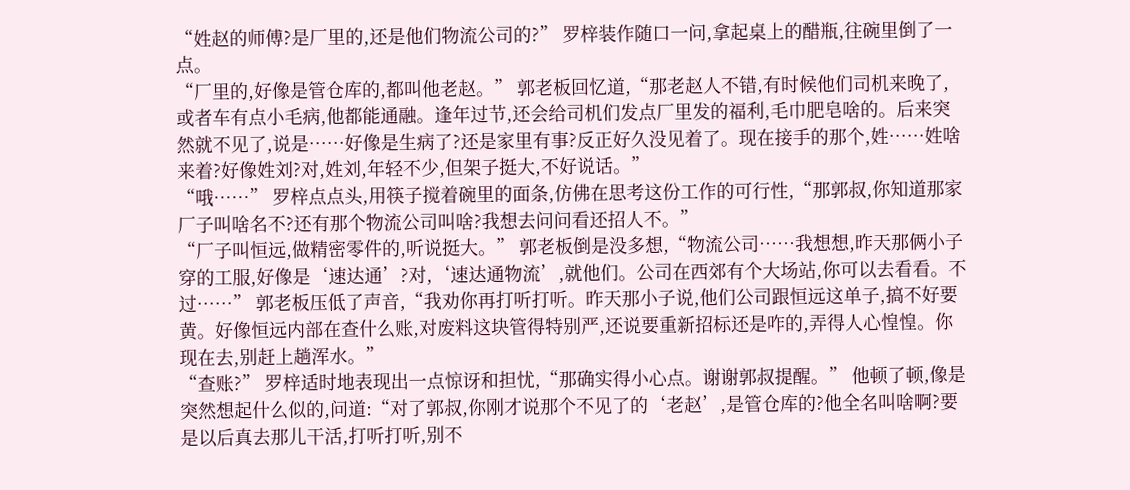“姓赵的师傅?是厂里的,还是他们物流公司的?” 罗梓装作随口一问,拿起桌上的醋瓶,往碗里倒了一点。
“厂里的,好像是管仓库的,都叫他老赵。” 郭老板回忆道,“那老赵人不错,有时候他们司机来晚了,或者车有点小毛病,他都能通融。逢年过节,还会给司机们发点厂里发的福利,毛巾肥皂啥的。后来突然就不见了,说是……好像是生病了?还是家里有事?反正好久没见着了。现在接手的那个,姓……姓啥来着?好像姓刘?对,姓刘,年轻不少,但架子挺大,不好说话。”
“哦……” 罗梓点点头,用筷子搅着碗里的面条,仿佛在思考这份工作的可行性,“那郭叔,你知道那家厂子叫啥名不?还有那个物流公司叫啥?我想去问问看还招人不。”
“厂子叫恒远,做精密零件的,听说挺大。” 郭老板倒是没多想,“物流公司……我想想,昨天那俩小子穿的工服,好像是‘速达通’?对,‘速达通物流’,就他们。公司在西郊有个大场站,你可以去看看。不过……” 郭老板压低了声音,“我劝你再打听打听。昨天那小子说,他们公司跟恒远这单子,搞不好要黄。好像恒远内部在查什么账,对废料这块管得特别严,还说要重新招标还是咋的,弄得人心惶惶。你现在去,别赶上趟浑水。”
“查账?” 罗梓适时地表现出一点惊讶和担忧,“那确实得小心点。谢谢郭叔提醒。” 他顿了顿,像是突然想起什么似的,问道:“对了郭叔,你刚才说那个不见了的‘老赵’,是管仓库的?他全名叫啥啊?要是以后真去那儿干活,打听打听,别不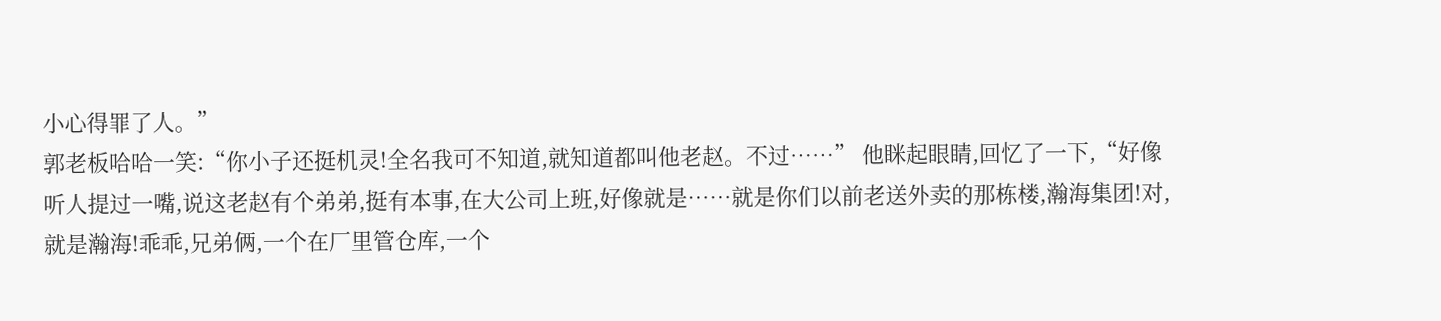小心得罪了人。”
郭老板哈哈一笑:“你小子还挺机灵!全名我可不知道,就知道都叫他老赵。不过……” 他眯起眼睛,回忆了一下,“好像听人提过一嘴,说这老赵有个弟弟,挺有本事,在大公司上班,好像就是……就是你们以前老送外卖的那栋楼,瀚海集团!对,就是瀚海!乖乖,兄弟俩,一个在厂里管仓库,一个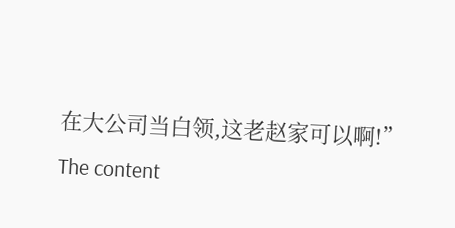在大公司当白领,这老赵家可以啊!”
The content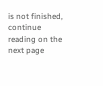is not finished, continue reading on the next page